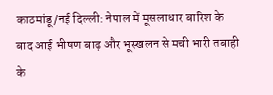काठमांडू/नई दिल्ली: नेपाल में मूसलाधार बारिश के बाद आई भीषण बाढ़ और भूस्खलन से मची भारी तबाही के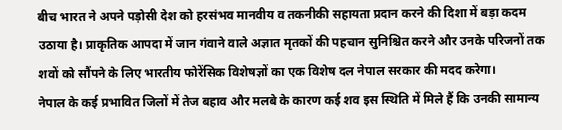बीच भारत ने अपने पड़ोसी देश को हरसंभव मानवीय व तकनीकी सहायता प्रदान करने की दिशा में बड़ा कदम उठाया है। प्राकृतिक आपदा में जान गंवाने वाले अज्ञात मृतकों की पहचान सुनिश्चित करने और उनके परिजनों तक शवों को सौंपने के लिए भारतीय फोरेंसिक विशेषज्ञों का एक विशेष दल नेपाल सरकार की मदद करेगा।
नेपाल के कई प्रभावित जिलों में तेज बहाव और मलबे के कारण कई शव इस स्थिति में मिले हैं कि उनकी सामान्य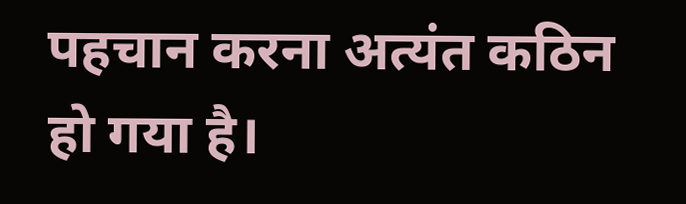पहचान करना अत्यंत कठिन हो गया है।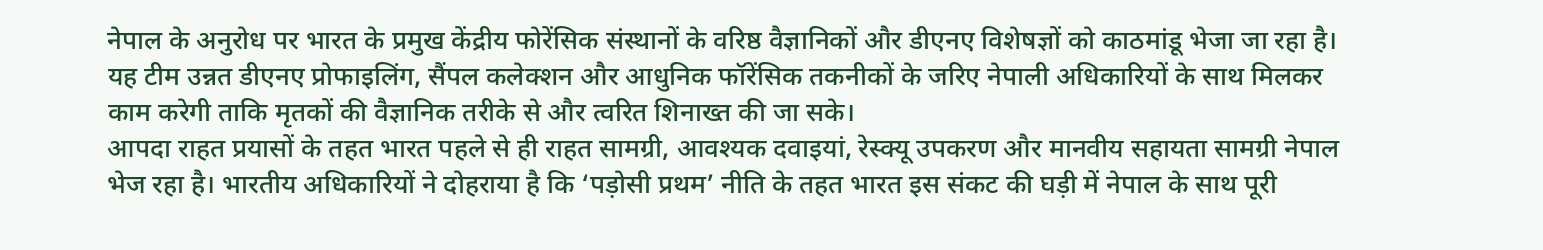नेपाल के अनुरोध पर भारत के प्रमुख केंद्रीय फोरेंसिक संस्थानों के वरिष्ठ वैज्ञानिकों और डीएनए विशेषज्ञों को काठमांडू भेजा जा रहा है। यह टीम उन्नत डीएनए प्रोफाइलिंग, सैंपल कलेक्शन और आधुनिक फॉरेंसिक तकनीकों के जरिए नेपाली अधिकारियों के साथ मिलकर काम करेगी ताकि मृतकों की वैज्ञानिक तरीके से और त्वरित शिनाख्त की जा सके।
आपदा राहत प्रयासों के तहत भारत पहले से ही राहत सामग्री, आवश्यक दवाइयां, रेस्क्यू उपकरण और मानवीय सहायता सामग्री नेपाल भेज रहा है। भारतीय अधिकारियों ने दोहराया है कि ‘पड़ोसी प्रथम’ नीति के तहत भारत इस संकट की घड़ी में नेपाल के साथ पूरी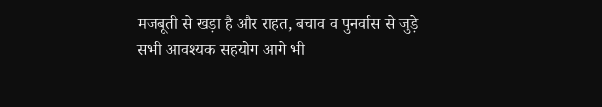मजबूती से खड़ा है और राहत, बचाव व पुनर्वास से जुड़े सभी आवश्यक सहयोग आगे भी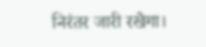निरंतर जारी रखेगा।